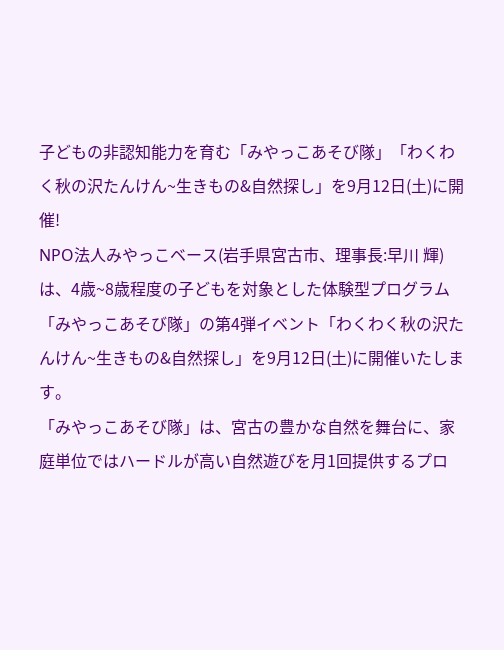子どもの非認知能力を育む「みやっこあそび隊」「わくわく秋の沢たんけん~生きもの&自然探し」を9月12日(土)に開催!
NPO法人みやっこベース(岩手県宮古市、理事長:早川 輝)は、4歳~8歳程度の子どもを対象とした体験型プログラム「みやっこあそび隊」の第4弾イベント「わくわく秋の沢たんけん~生きもの&自然探し」を9月12日(土)に開催いたします。
「みやっこあそび隊」は、宮古の豊かな自然を舞台に、家庭単位ではハードルが高い自然遊びを月1回提供するプロ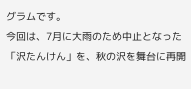グラムです。
今回は、7月に大雨のため中止となった「沢たんけん」を、秋の沢を舞台に再開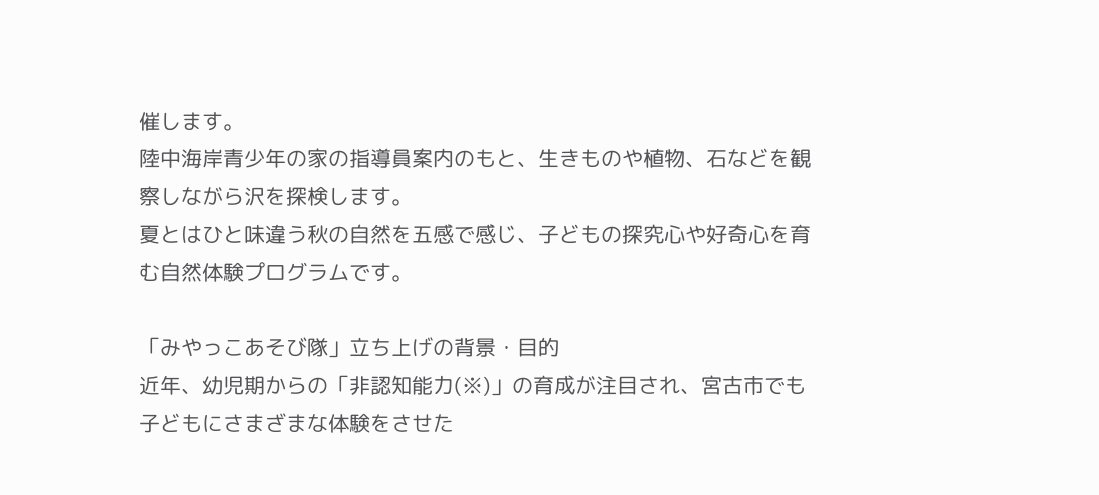催します。
陸中海岸青少年の家の指導員案内のもと、生きものや植物、石などを観察しながら沢を探検します。
夏とはひと味違う秋の自然を五感で感じ、子どもの探究心や好奇心を育む自然体験プログラムです。

「みやっこあそび隊」立ち上げの背景・目的
近年、幼児期からの「非認知能力(※)」の育成が注目され、宮古市でも子どもにさまざまな体験をさせた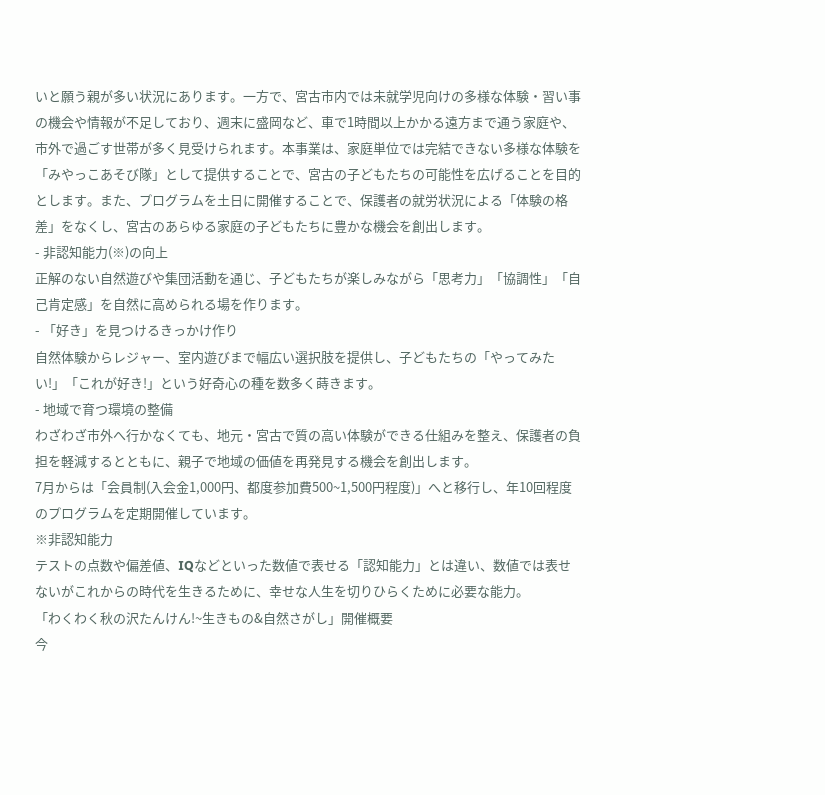いと願う親が多い状況にあります。一方で、宮古市内では未就学児向けの多様な体験・習い事の機会や情報が不足しており、週末に盛岡など、車で1時間以上かかる遠方まで通う家庭や、市外で過ごす世帯が多く見受けられます。本事業は、家庭単位では完結できない多様な体験を「みやっこあそび隊」として提供することで、宮古の子どもたちの可能性を広げることを目的とします。また、プログラムを土日に開催することで、保護者の就労状況による「体験の格差」をなくし、宮古のあらゆる家庭の子どもたちに豊かな機会を創出します。
- 非認知能力(※)の向上
正解のない自然遊びや集団活動を通じ、子どもたちが楽しみながら「思考力」「協調性」「自己肯定感」を自然に高められる場を作ります。
- 「好き」を見つけるきっかけ作り
自然体験からレジャー、室内遊びまで幅広い選択肢を提供し、子どもたちの「やってみたい!」「これが好き!」という好奇心の種を数多く蒔きます。
- 地域で育つ環境の整備
わざわざ市外へ行かなくても、地元・宮古で質の高い体験ができる仕組みを整え、保護者の負担を軽減するとともに、親子で地域の価値を再発見する機会を創出します。
7月からは「会員制(入会金1,000円、都度参加費500~1,500円程度)」へと移行し、年10回程度のプログラムを定期開催しています。
※非認知能力
テストの点数や偏差値、IQなどといった数値で表せる「認知能力」とは違い、数値では表せないがこれからの時代を生きるために、幸せな人生を切りひらくために必要な能力。
「わくわく秋の沢たんけん!~生きもの&自然さがし」開催概要
今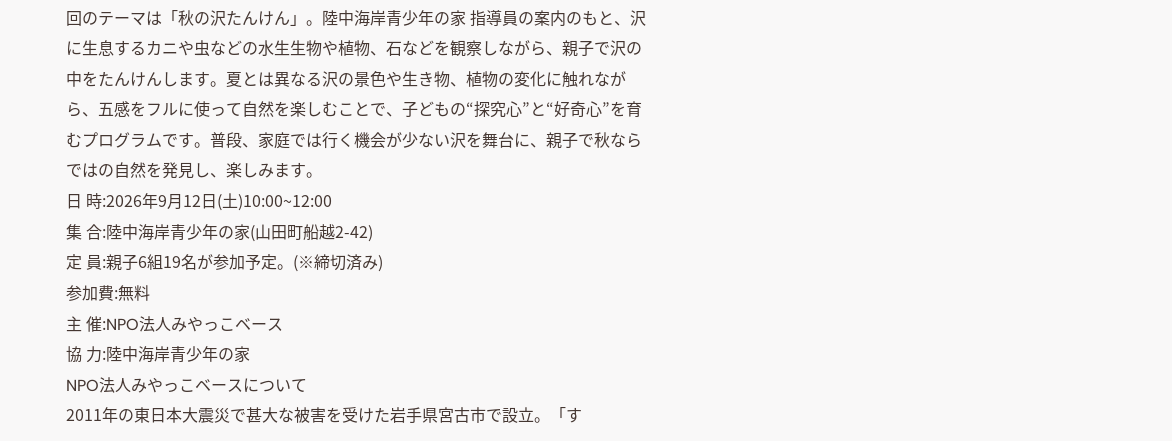回のテーマは「秋の沢たんけん」。陸中海岸青少年の家 指導員の案内のもと、沢に生息するカニや虫などの水生生物や植物、石などを観察しながら、親子で沢の中をたんけんします。夏とは異なる沢の景色や生き物、植物の変化に触れながら、五感をフルに使って自然を楽しむことで、子どもの“探究心”と“好奇心”を育むプログラムです。普段、家庭では行く機会が少ない沢を舞台に、親子で秋ならではの自然を発見し、楽しみます。
日 時:2026年9月12日(土)10:00~12:00
集 合:陸中海岸青少年の家(山田町船越2-42)
定 員:親子6組19名が参加予定。(※締切済み)
参加費:無料
主 催:NPO法人みやっこベース
協 力:陸中海岸青少年の家
NPO法人みやっこベースについて
2011年の東日本大震災で甚大な被害を受けた岩手県宮古市で設立。「す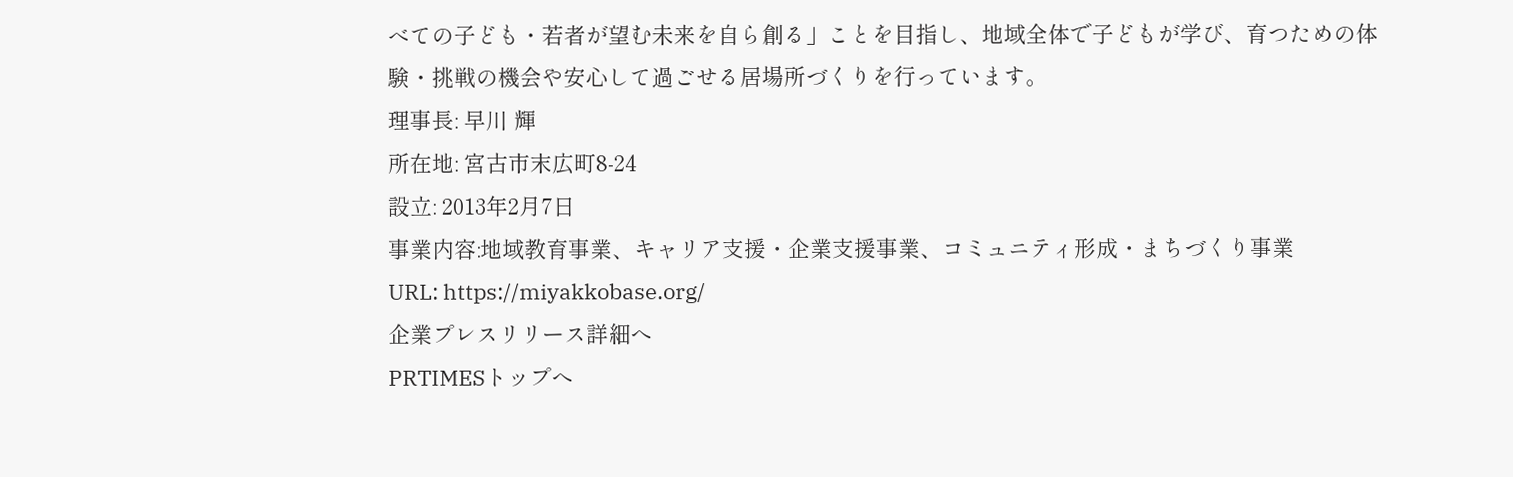べての子ども・若者が望む未来を自ら創る」ことを目指し、地域全体で子どもが学び、育つための体験・挑戦の機会や安心して過ごせる居場所づくりを行っています。
理事長: 早川 輝
所在地: 宮古市末広町8-24
設立: 2013年2月7日
事業内容:地域教育事業、キャリア支援・企業支援事業、コミュニティ形成・まちづくり事業
URL: https://miyakkobase.org/
企業プレスリリース詳細へ
PRTIMESトップへ